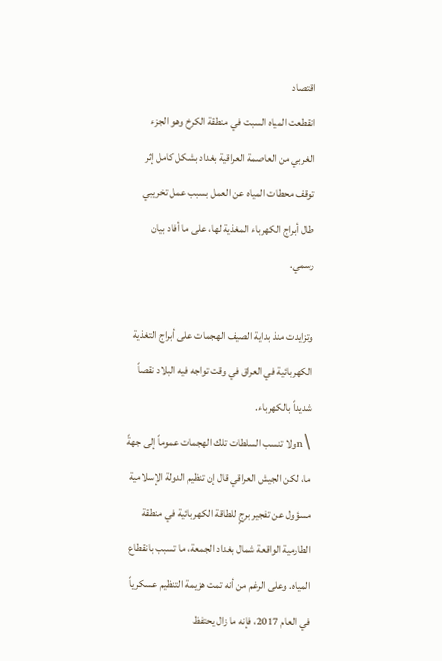اقتصاد
انقطعت المياه السبت في منطقة الكرخ وهو الجزء الغربي من العاصمة العراقية بغداد بشكل كامل إثر توقف محطات المياه عن العمل بسبب عمل تخريبي طال أبراج الكهرباء المغذية لها، على ما أفاد بيان رسمي.

وتزايدت منذ بداية الصيف الهجمات على أبراج التغذية الكهربائية في العراق في وقت تواجه فيه البلاد نقصاً شديداً بالكهرباء.
\nولا تنسب السلطات تلك الهجمات عموماً إلى جهةً ما، لكن الجيش العراقي قال إن تنظيم الدولة الإسلامية مسؤول عن تفجير برجٍ للطاقة الكهربائية في منطقة الطارمية الواقعة شمال بغداد الجمعة، ما تسبب بانقطاع المياه. وعلى الرغم من أنه تمت هزيمة التنظيم عسكرياً في العام 2017، فإنه ما زال يحتفظ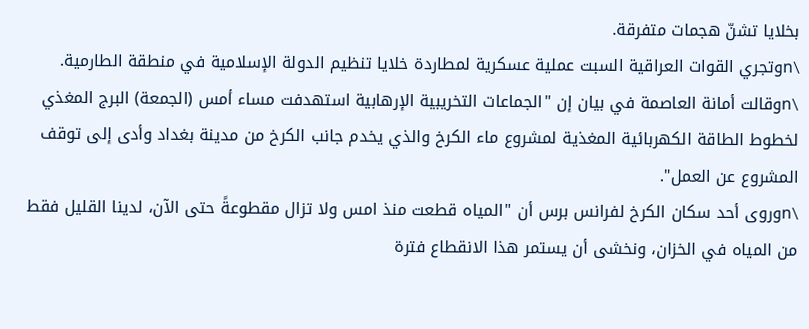بخلايا تشنّ هجمات متفرقة.
\nوتجري القوات العراقية السبت عملية عسكرية لمطاردة خلايا تنظيم الدولة الإسلامية في منطقة الطارمية.
\nوقالت أمانة العاصمة في بيان إن "الجماعات التخريبية الإرهابية استهدفت مساء أمس (الجمعة) البرج المغذي لخطوط الطاقة الكهربائية المغذية لمشروع ماء الكرخ والذي يخدم جانب الكرخ من مدينة بغداد وأدى إلى توقف المشروع عن العمل".
\nوروى أحد سكان الكرخ لفرانس برس أن "المياه قطعت منذ امس ولا تزال مقطوعةً حتى الآن، لدينا القليل فقط من المياه في الخزان، ونخشى أن يستمر هذا الانقطاع فترة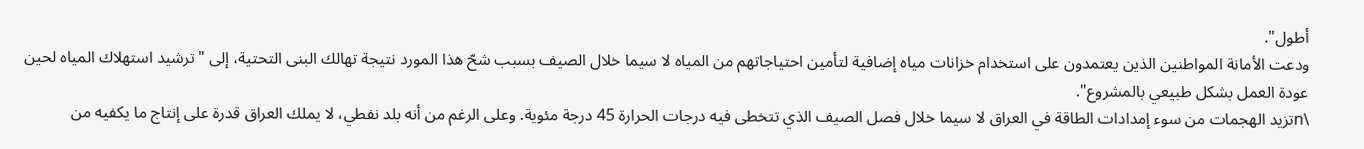أطول".
ودعت الأمانة المواطنين الذين يعتمدون على استخدام خزانات مياه إضافية لتأمين احتياجاتهم من المياه لا سيما خلال الصيف بسبب شحّ هذا المورد نتيجة تهالك البنى التحتية، إلى "ترشيد استهلاك المياه لحين عودة العمل بشكل طبيعي بالمشروع".
\nتزيد الهجمات من سوء إمدادات الطاقة في العراق لا سيما خلال فصل الصيف الذي تتخطى فيه درجات الحرارة 45 درجة مئوية. وعلى الرغم من أنه بلد نفطي، لا يملك العراق قدرة على إنتاج ما يكفيه من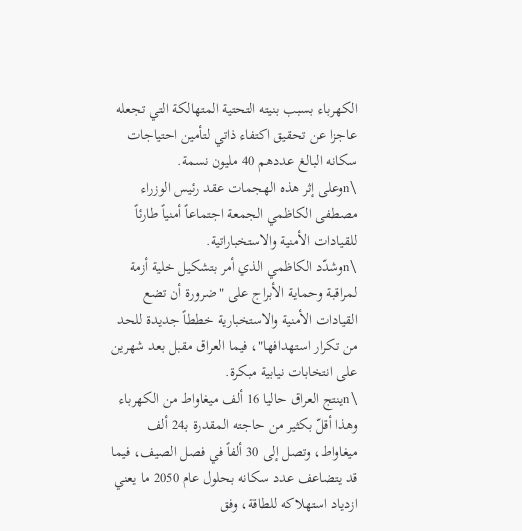الكهرباء بسبب بنيته التحتية المتهالكة التي تجعله عاجزا عن تحقيق اكتفاء ذاتي لتأمين احتياجات سكانه البالغ عددهم 40 مليون نسمة.
\nوعلى إثر هذه الهجمات عقد رئيس الوزراء مصطفى الكاظمي الجمعة اجتماعاً أمنياً طارئاً للقيادات الأمنية والاستخباراتية.
\nوشدّد الكاظمي الذي أمر بتشكيل خلية أزمة لمراقبة وحماية الأبراج على "ضرورة أن تضع القيادات الأمنية والاستخبارية خططاً جديدة للحد من تكرار استهدافها"، فيما العراق مقبل بعد شهرين على انتخابات نيابية مبكرة.
\nينتج العراق حاليا 16 ألف ميغاواط من الكهرباء وهذا أقلّ بكثير من حاجته المقدرة بـ24 ألف ميغاواط، وتصل إلى 30 ألفاً في فصل الصيف، فيما قد يتضاعف عدد سكانه بحلول عام 2050 ما يعني ازدياد استهلاكه للطاقة، وفق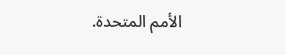الأمم المتحدة.